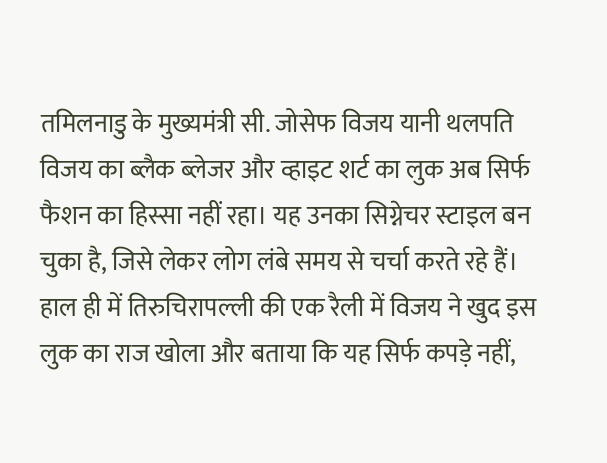तमिलनाडु के मुख्यमंत्री सी. जोसेफ विजय यानी थलपति विजय का ब्लैक ब्लेजर और व्हाइट शर्ट का लुक अब सिर्फ फैशन का हिस्सा नहीं रहा। यह उनका सिग्नेचर स्टाइल बन चुका है, जिसे लेकर लोग लंबे समय से चर्चा करते रहे हैं। हाल ही में तिरुचिरापल्ली की एक रैली में विजय ने खुद इस लुक का राज खोला और बताया कि यह सिर्फ कपड़े नहीं,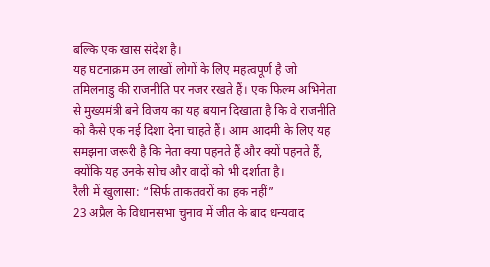बल्कि एक खास संदेश है।
यह घटनाक्रम उन लाखों लोगों के लिए महत्वपूर्ण है जो तमिलनाडु की राजनीति पर नजर रखते हैं। एक फिल्म अभिनेता से मुख्यमंत्री बने विजय का यह बयान दिखाता है कि वे राजनीति को कैसे एक नई दिशा देना चाहते हैं। आम आदमी के लिए यह समझना जरूरी है कि नेता क्या पहनते हैं और क्यों पहनते हैं, क्योंकि यह उनके सोच और वादों को भी दर्शाता है।
रैली में खुलासा: “सिर्फ ताकतवरों का हक नहीं”
23 अप्रैल के विधानसभा चुनाव में जीत के बाद धन्यवाद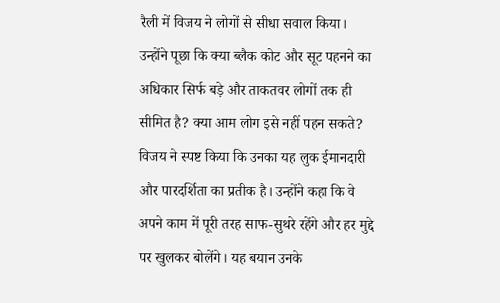रैली में विजय ने लोगों से सीधा सवाल किया। उन्होंने पूछा कि क्या ब्लैक कोट और सूट पहनने का अधिकार सिर्फ बड़े और ताकतवर लोगों तक ही सीमित है? क्या आम लोग इसे नहीं पहन सकते?
विजय ने स्पष्ट किया कि उनका यह लुक ईमानदारी और पारदर्शिता का प्रतीक है। उन्होंने कहा कि वे अपने काम में पूरी तरह साफ-सुथरे रहेंगे और हर मुद्दे पर खुलकर बोलेंगे। यह बयान उनके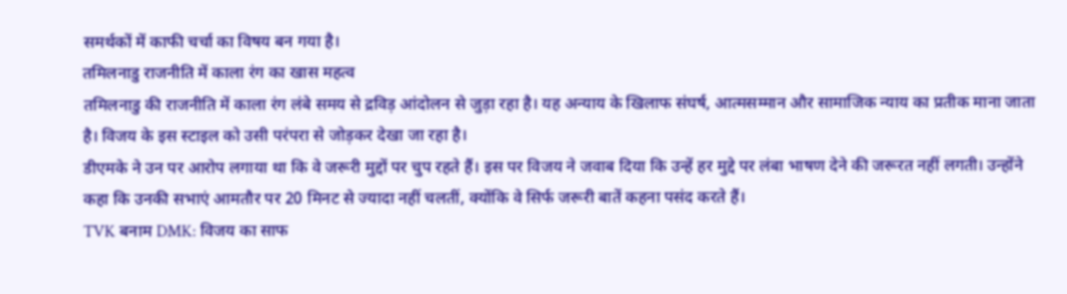समर्थकों में काफी चर्चा का विषय बन गया है।
तमिलनाडु राजनीति में काला रंग का खास महत्व
तमिलनाडु की राजनीति में काला रंग लंबे समय से द्रविड़ आंदोलन से जुड़ा रहा है। यह अन्याय के खिलाफ संघर्ष, आत्मसम्मान और सामाजिक न्याय का प्रतीक माना जाता है। विजय के इस स्टाइल को उसी परंपरा से जोड़कर देखा जा रहा है।
डीएमके ने उन पर आरोप लगाया था कि वे जरूरी मुद्दों पर चुप रहते हैं। इस पर विजय ने जवाब दिया कि उन्हें हर मुद्दे पर लंबा भाषण देने की जरूरत नहीं लगती। उन्होंने कहा कि उनकी सभाएं आमतौर पर 20 मिनट से ज्यादा नहीं चलतीं, क्योंकि वे सिर्फ जरूरी बातें कहना पसंद करते हैं।
TVK बनाम DMK: विजय का साफ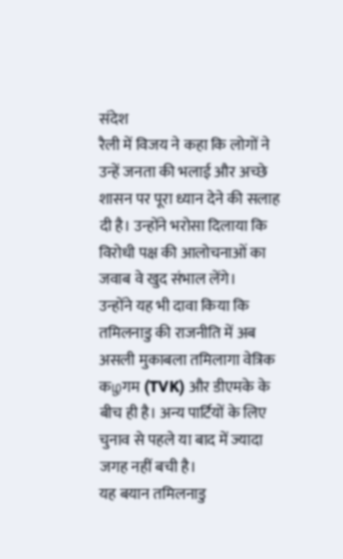संदेश
रैली में विजय ने कहा कि लोगों ने उन्हें जनता की भलाई और अच्छे शासन पर पूरा ध्यान देने की सलाह दी है। उन्होंने भरोसा दिलाया कि विरोधी पक्ष की आलोचनाओं का जवाब वे खुद संभाल लेंगे।
उन्होंने यह भी दावा किया कि तमिलनाडु की राजनीति में अब असली मुकाबला तमिलागा वेत्रिक कழगम (TVK) और डीएमके के बीच ही है। अन्य पार्टियों के लिए चुनाव से पहले या बाद में ज्यादा जगह नहीं बची है।
यह बयान तमिलनाडु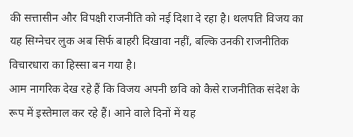की सत्तासीन और विपक्षी राजनीति को नई दिशा दे रहा है। थलपति विजय का यह सिग्नेचर लुक अब सिर्फ बाहरी दिखावा नहीं, बल्कि उनकी राजनीतिक विचारधारा का हिस्सा बन गया है।
आम नागरिक देख रहे हैं कि विजय अपनी छवि को कैसे राजनीतिक संदेश के रूप में इस्तेमाल कर रहे हैं। आने वाले दिनों में यह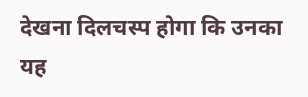देखना दिलचस्प होगा कि उनका यह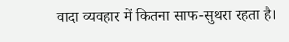वादा व्यवहार में कितना साफ-सुथरा रहता है।